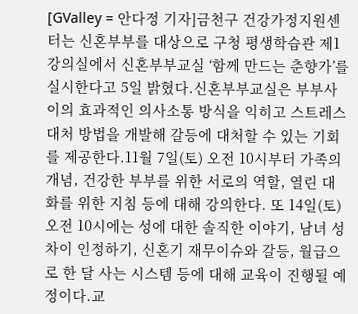[GValley = 안다정 기자]금천구 건강가정지원센터는 신혼부부를 대상으로 구청 평생학습관 제1강의실에서 신혼부부교실 ‘함께 만드는 춘향가’를 실시한다고 5일 밝혔다.신혼부부교실은 부부사이의 효과적인 의사소통 방식을 익히고 스트레스 대처 방법을 개발해 갈등에 대처할 수 있는 기회를 제공한다.11월 7일(토) 오전 10시부터 가족의 개념, 건강한 부부를 위한 서로의 역할, 열린 대화를 위한 지침 등에 대해 강의한다. 또 14일(토) 오전 10시에는 성에 대한 솔직한 이야기, 남녀 성 차이 인정하기, 신혼기 재무이슈와 갈등, 월급으로 한 달 사는 시스템 등에 대해 교육이 진행될 예정이다.교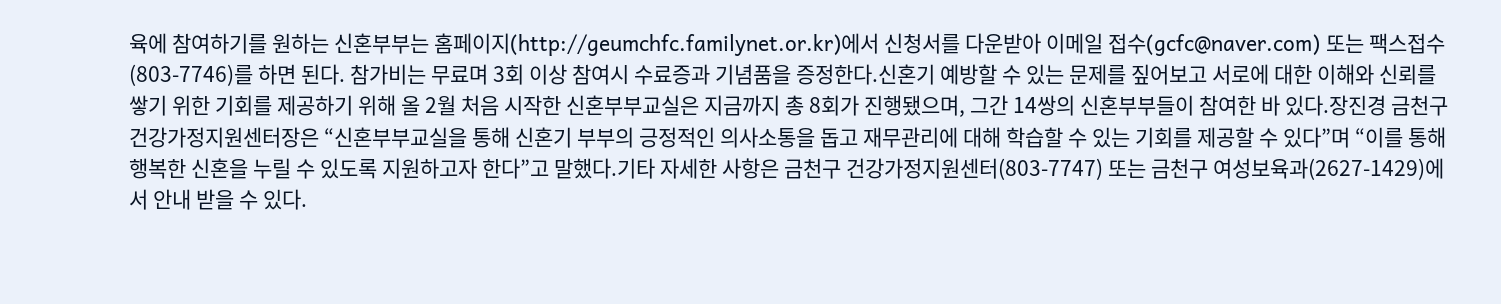육에 참여하기를 원하는 신혼부부는 홈페이지(http://geumchfc.familynet.or.kr)에서 신청서를 다운받아 이메일 접수(gcfc@naver.com) 또는 팩스접수 (803-7746)를 하면 된다. 참가비는 무료며 3회 이상 참여시 수료증과 기념품을 증정한다.신혼기 예방할 수 있는 문제를 짚어보고 서로에 대한 이해와 신뢰를 쌓기 위한 기회를 제공하기 위해 올 2월 처음 시작한 신혼부부교실은 지금까지 총 8회가 진행됐으며, 그간 14쌍의 신혼부부들이 참여한 바 있다.장진경 금천구건강가정지원센터장은 “신혼부부교실을 통해 신혼기 부부의 긍정적인 의사소통을 돕고 재무관리에 대해 학습할 수 있는 기회를 제공할 수 있다”며 “이를 통해 행복한 신혼을 누릴 수 있도록 지원하고자 한다”고 말했다.기타 자세한 사항은 금천구 건강가정지원센터(803-7747) 또는 금천구 여성보육과(2627-1429)에서 안내 받을 수 있다.